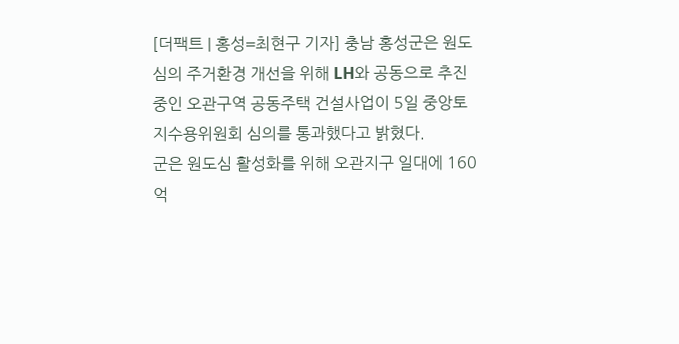[더팩트 | 홍성=최현구 기자] 충남 홍성군은 원도심의 주거환경 개선을 위해 LH와 공동으로 추진 중인 오관구역 공동주택 건설사업이 5일 중앙토지수용위원회 심의를 통과했다고 밝혔다.
군은 원도심 활성화를 위해 오관지구 일대에 160억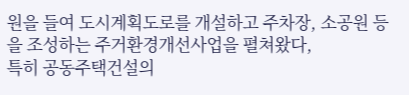원을 들여 도시계획도로를 개설하고 주차장, 소공원 등을 조성하는 주거환경개선사업을 펼쳐왔다,
특히 공동주택건설의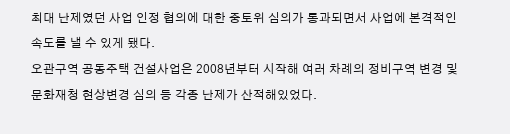최대 난제였던 사업 인정 협의에 대한 중토위 심의가 통과되면서 사업에 본격적인 속도를 낼 수 있게 됐다.
오관구역 공동주택 건설사업은 2008년부터 시작해 여러 차례의 정비구역 변경 및 문화재청 현상변경 심의 등 각종 난제가 산적해있었다.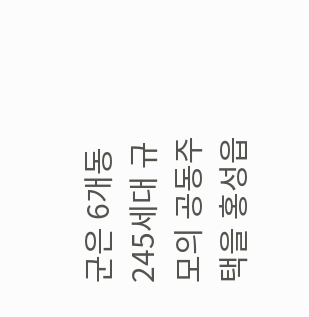군은 6개동 245세대 규모의 공동주택을 홍성읍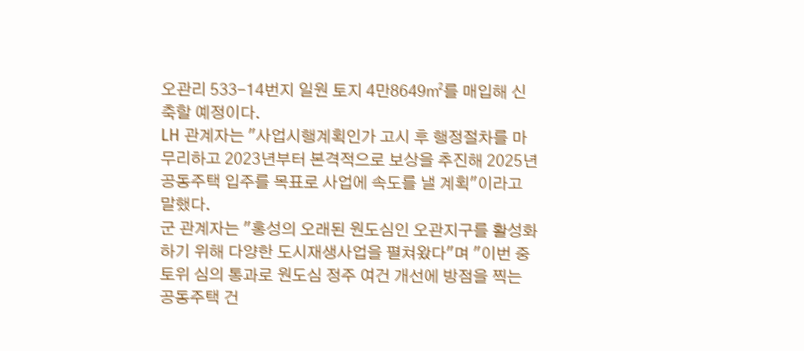오관리 533-14번지 일원 토지 4만8649㎡를 매입해 신축할 예정이다.
LH 관계자는 "사업시행계획인가 고시 후 행정절차를 마무리하고 2023년부터 본격적으로 보상을 추진해 2025년 공동주택 입주를 목표로 사업에 속도를 낼 계획"이라고 말했다.
군 관계자는 "홍성의 오래된 원도심인 오관지구를 활성화하기 위해 다양한 도시재생사업을 펼쳐왔다"며 "이번 중토위 심의 통과로 원도심 정주 여건 개선에 방점을 찍는 공동주택 건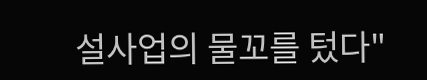설사업의 물꼬를 텄다"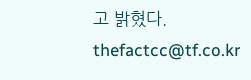고 밝혔다.
thefactcc@tf.co.kr